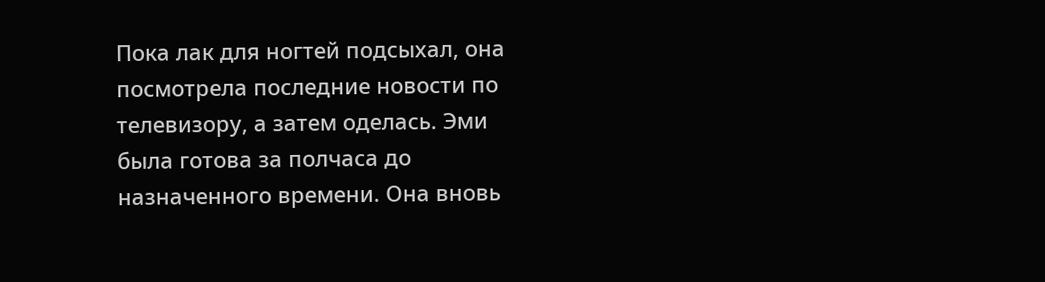Пока лак для ногтей подсыхал, она посмотрела последние новости по телевизору, а затем оделась. Эми была готова за полчаса до назначенного времени. Она вновь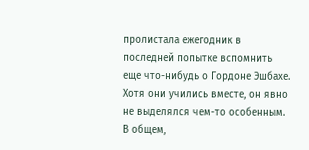пролистала ежегодник в последней попытке вспомнить еще что-нибудь о Гордоне Эшбахе. Хотя они учились вместе, он явно не выделялся чем-то особенным. В общем,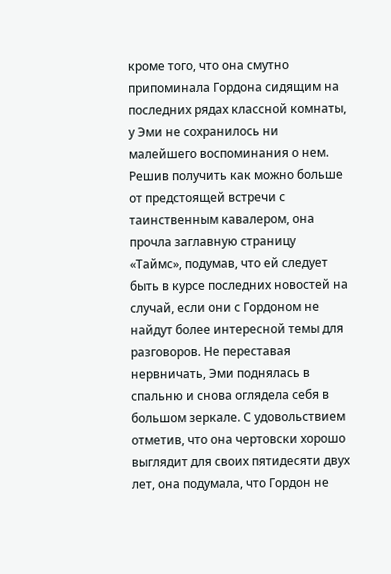кроме того, что она смутно припоминала Гордона сидящим на последних рядах классной комнаты, у Эми не сохранилось ни малейшего воспоминания о нем.
Решив получить как можно больше от предстоящей встречи с таинственным кавалером, она прочла заглавную страницу «Таймс», подумав, что ей следует быть в курсе последних новостей на случай, если они с Гордоном не найдут более интересной темы для разговоров. Не переставая нервничать, Эми поднялась в спальню и снова оглядела себя в большом зеркале. С удовольствием отметив, что она чертовски хорошо выглядит для своих пятидесяти двух лет, она подумала, что Гордон не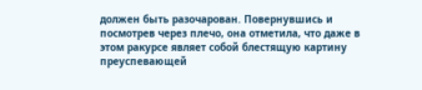должен быть разочарован. Повернувшись и посмотрев через плечо, она отметила, что даже в этом ракурсе являет собой блестящую картину преуспевающей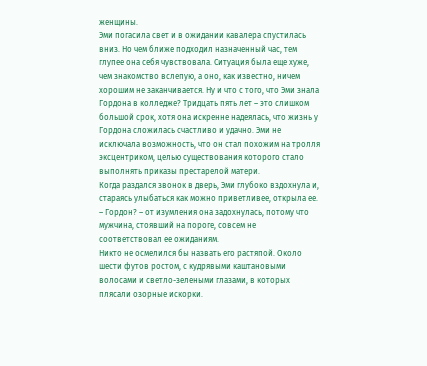женщины.
Эми погасила свет и в ожидании кавалера спустилась вниз. Но чем ближе подходил назначенный час, тем глупее она себя чувствовала. Ситуация была еще хуже, чем знакомство вслепую, а оно, как известно, ничем хорошим не заканчивается. Ну и что с того, что Эми знала Гордона в колледже? Тридцать пять лет – это слишком большой срок, хотя она искренне надеялась, что жизнь у Гордона сложилась счастливо и удачно. Эми не исключала возможность, что он стал похожим на тролля эксцентриком, целью существования которого стало выполнять приказы престарелой матери.
Когда раздался звонок в дверь, Эми глубоко вздохнула и, стараясь улыбаться как можно приветливее, открыла ее.
– Гордон? – от изумления она задохнулась, потому что мужчина, стоявший на пороге, совсем не соответствовал ее ожиданиям.
Никто не осмелился бы назвать его растяпой. Около шести футов ростом, с кудрявыми каштановыми волосами и светло-зелеными глазами, в которых плясали озорные искорки.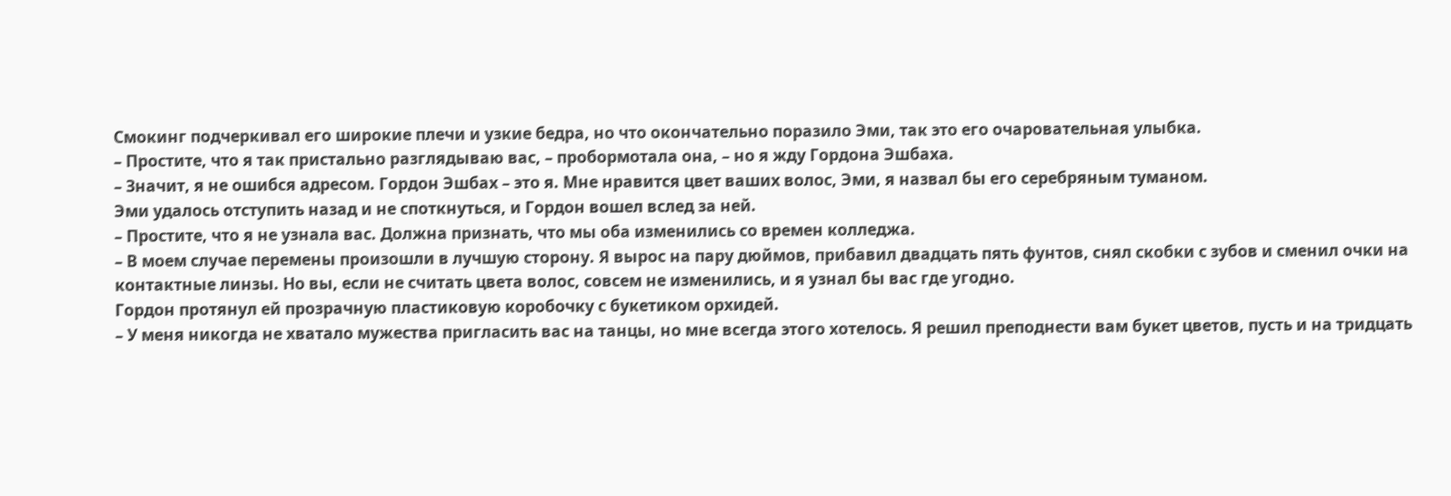Смокинг подчеркивал его широкие плечи и узкие бедра, но что окончательно поразило Эми, так это его очаровательная улыбка.
– Простите, что я так пристально разглядываю вас, – пробормотала она, – но я жду Гордона Эшбаха.
– Значит, я не ошибся адресом. Гордон Эшбах – это я. Мне нравится цвет ваших волос, Эми, я назвал бы его серебряным туманом.
Эми удалось отступить назад и не споткнуться, и Гордон вошел вслед за ней.
– Простите, что я не узнала вас. Должна признать, что мы оба изменились со времен колледжа.
– В моем случае перемены произошли в лучшую сторону. Я вырос на пару дюймов, прибавил двадцать пять фунтов, снял скобки с зубов и сменил очки на контактные линзы. Но вы, если не считать цвета волос, совсем не изменились, и я узнал бы вас где угодно.
Гордон протянул ей прозрачную пластиковую коробочку с букетиком орхидей.
– У меня никогда не хватало мужества пригласить вас на танцы, но мне всегда этого хотелось. Я решил преподнести вам букет цветов, пусть и на тридцать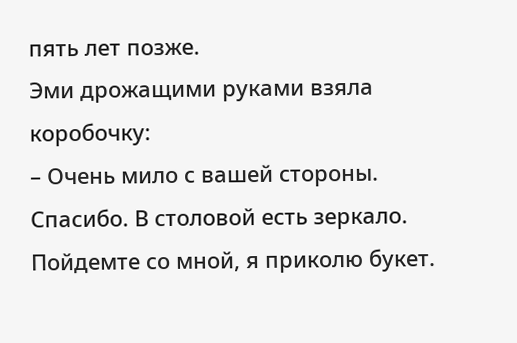пять лет позже.
Эми дрожащими руками взяла коробочку:
– Очень мило с вашей стороны. Спасибо. В столовой есть зеркало. Пойдемте со мной, я приколю букет.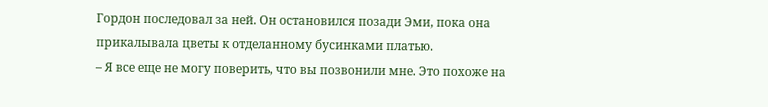Гордон последовал за ней. Он остановился позади Эми, пока она прикалывала цветы к отделанному бусинками платью.
– Я все еще не могу поверить, что вы позвонили мне. Это похоже на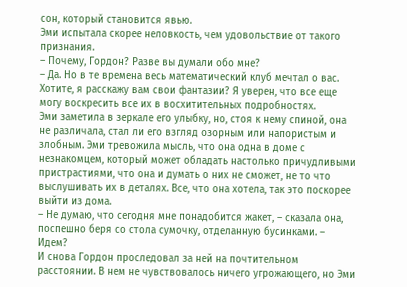сон, который становится явью.
Эми испытала скорее неловкость, чем удовольствие от такого признания.
– Почему, Гордон? Разве вы думали обо мне?
– Да. Но в те времена весь математический клуб мечтал о вас. Хотите, я расскажу вам свои фантазии? Я уверен, что все еще могу воскресить все их в восхитительных подробностях.
Эми заметила в зеркале его улыбку, но, стоя к нему спиной, она не различала, стал ли его взгляд озорным или напористым и злобным. Эми тревожила мысль, что она одна в доме с незнакомцем, который может обладать настолько причудливыми пристрастиями, что она и думать о них не сможет, не то что выслушивать их в деталях. Все, что она хотела, так это поскорее выйти из дома.
– Не думаю, что сегодня мне понадобится жакет, – сказала она, поспешно беря со стола сумочку, отделанную бусинками. – Идем?
И снова Гордон проследовал за ней на почтительном расстоянии. В нем не чувствовалось ничего угрожающего, но Эми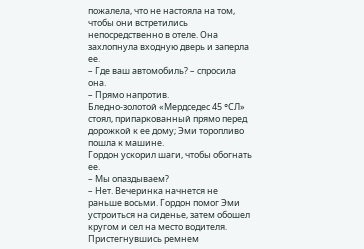пожалела, что не настояла на том, чтобы они встретились непосредственно в отеле. Она захлопнула входную дверь и заперла ее.
– Где ваш автомобиль? – спросила она.
– Прямо напротив.
Бледно-золотой «Мердседес 45 °CЛ» стоял, припаркованный прямо перед дорожкой к ее дому; Эми торопливо пошла к машине.
Гордон ускорил шаги, чтобы обогнать ее.
– Мы опаздываем?
– Нет. Вечеринка начнется не раньше восьми. Гордон помог Эми устроиться на сиденье, затем обошел кругом и сел на место водителя. Пристегнувшись ремнем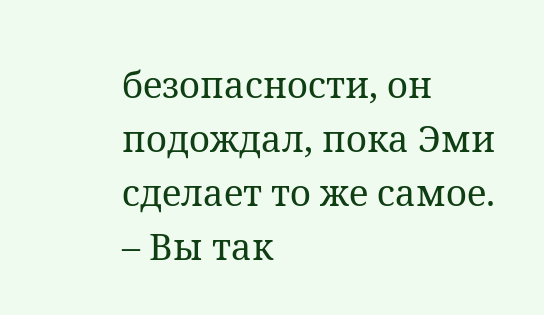безопасности, он подождал, пока Эми сделает то же самое.
– Вы так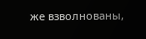же взволнованы,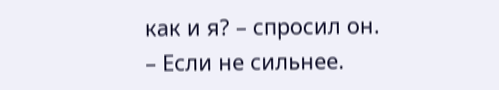как и я? – спросил он.
– Если не сильнее.